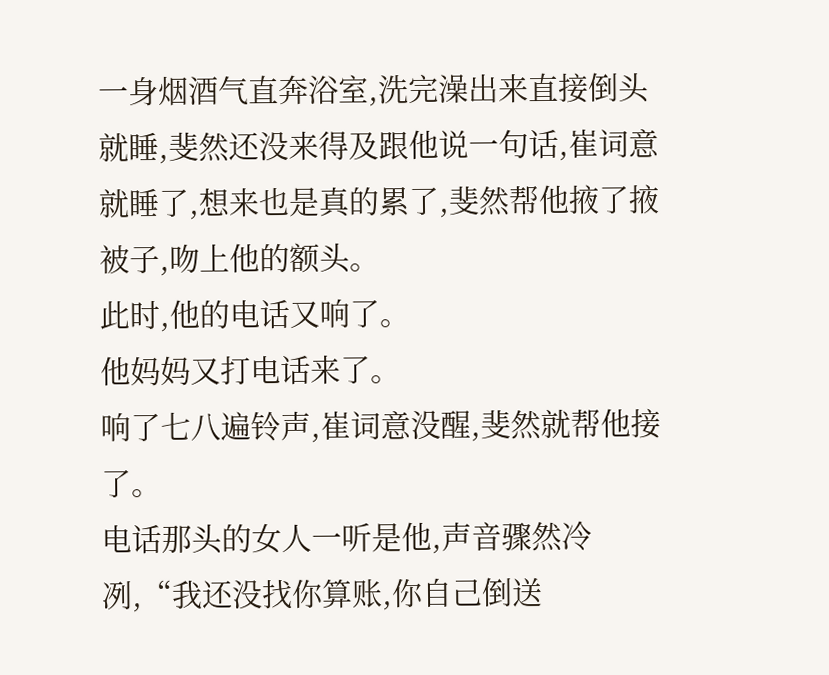一身烟酒气直奔浴室,洗完澡出来直接倒头就睡,斐然还没来得及跟他说一句话,崔词意就睡了,想来也是真的累了,斐然帮他掖了掖被子,吻上他的额头。
此时,他的电话又响了。
他妈妈又打电话来了。
响了七八遍铃声,崔词意没醒,斐然就帮他接了。
电话那头的女人一听是他,声音骤然冷冽,“我还没找你算账,你自己倒送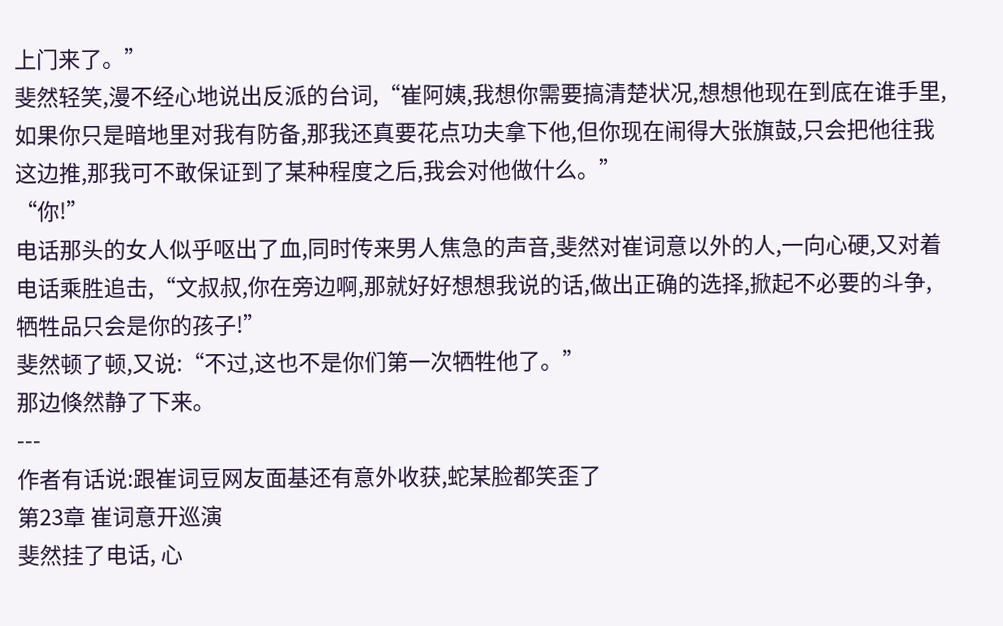上门来了。”
斐然轻笑,漫不经心地说出反派的台词,“崔阿姨,我想你需要搞清楚状况,想想他现在到底在谁手里,如果你只是暗地里对我有防备,那我还真要花点功夫拿下他,但你现在闹得大张旗鼓,只会把他往我这边推,那我可不敢保证到了某种程度之后,我会对他做什么。”
“你!”
电话那头的女人似乎呕出了血,同时传来男人焦急的声音,斐然对崔词意以外的人,一向心硬,又对着电话乘胜追击,“文叔叔,你在旁边啊,那就好好想想我说的话,做出正确的选择,掀起不必要的斗争,牺牲品只会是你的孩子!”
斐然顿了顿,又说:“不过,这也不是你们第一次牺牲他了。”
那边倏然静了下来。
---
作者有话说:跟崔词豆网友面基还有意外收获,蛇某脸都笑歪了
第23章 崔词意开巡演
斐然挂了电话, 心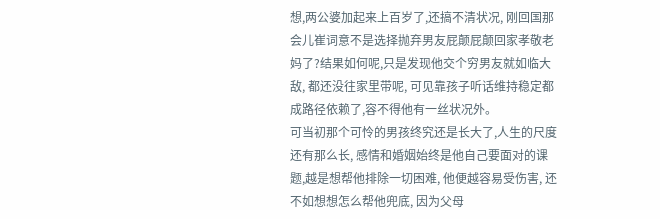想,两公婆加起来上百岁了,还搞不清状况, 刚回国那会儿崔词意不是选择抛弃男友屁颠屁颠回家孝敬老妈了?结果如何呢,只是发现他交个穷男友就如临大敌, 都还没往家里带呢, 可见靠孩子听话维持稳定都成路径依赖了,容不得他有一丝状况外。
可当初那个可怜的男孩终究还是长大了,人生的尺度还有那么长, 感情和婚姻始终是他自己要面对的课题,越是想帮他排除一切困难, 他便越容易受伤害, 还不如想想怎么帮他兜底, 因为父母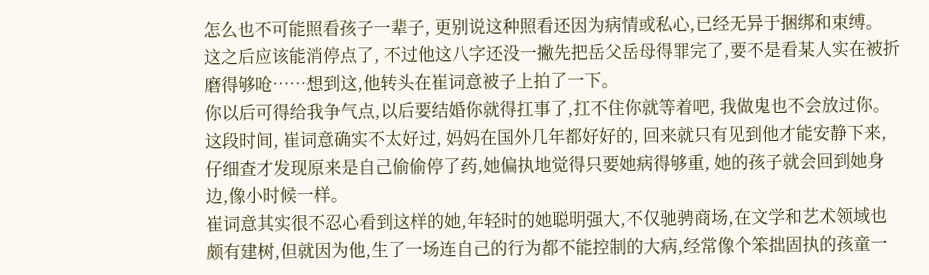怎么也不可能照看孩子一辈子, 更别说这种照看还因为病情或私心,已经无异于捆绑和束缚。
这之后应该能消停点了, 不过他这八字还没一撇先把岳父岳母得罪完了,要不是看某人实在被折磨得够呛……想到这,他转头在崔词意被子上拍了一下。
你以后可得给我争气点,以后要结婚你就得扛事了,扛不住你就等着吧, 我做鬼也不会放过你。
这段时间, 崔词意确实不太好过, 妈妈在国外几年都好好的, 回来就只有见到他才能安静下来,仔细查才发现原来是自己偷偷停了药,她偏执地觉得只要她病得够重, 她的孩子就会回到她身边,像小时候一样。
崔词意其实很不忍心看到这样的她,年轻时的她聪明强大,不仅驰骋商场,在文学和艺术领域也颇有建树,但就因为他,生了一场连自己的行为都不能控制的大病,经常像个笨拙固执的孩童一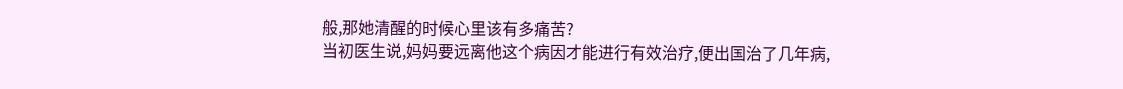般,那她清醒的时候心里该有多痛苦?
当初医生说,妈妈要远离他这个病因才能进行有效治疗,便出国治了几年病,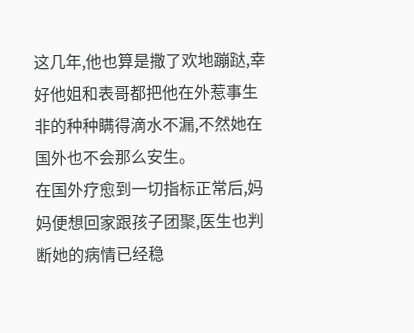这几年,他也算是撒了欢地蹦跶,幸好他姐和表哥都把他在外惹事生非的种种瞒得滴水不漏,不然她在国外也不会那么安生。
在国外疗愈到一切指标正常后,妈妈便想回家跟孩子团聚,医生也判断她的病情已经稳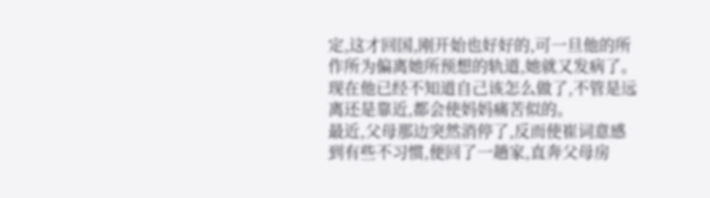定,这才回国,刚开始也好好的,可一旦他的所作所为偏离她所预想的轨道,她就又发病了。
现在他已经不知道自己该怎么做了,不管是远离还是靠近,都会使妈妈痛苦似的。
最近,父母那边突然消停了,反而使崔词意感到有些不习惯,便回了一趟家,直奔父母房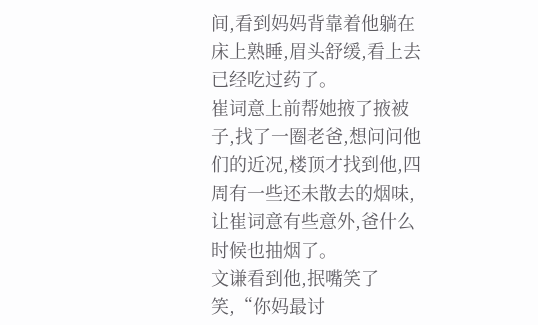间,看到妈妈背靠着他躺在床上熟睡,眉头舒缓,看上去已经吃过药了。
崔词意上前帮她掖了掖被子,找了一圈老爸,想问问他们的近况,楼顶才找到他,四周有一些还未散去的烟味,让崔词意有些意外,爸什么时候也抽烟了。
文谦看到他,抿嘴笑了笑,“你妈最讨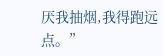厌我抽烟,我得跑远点。”